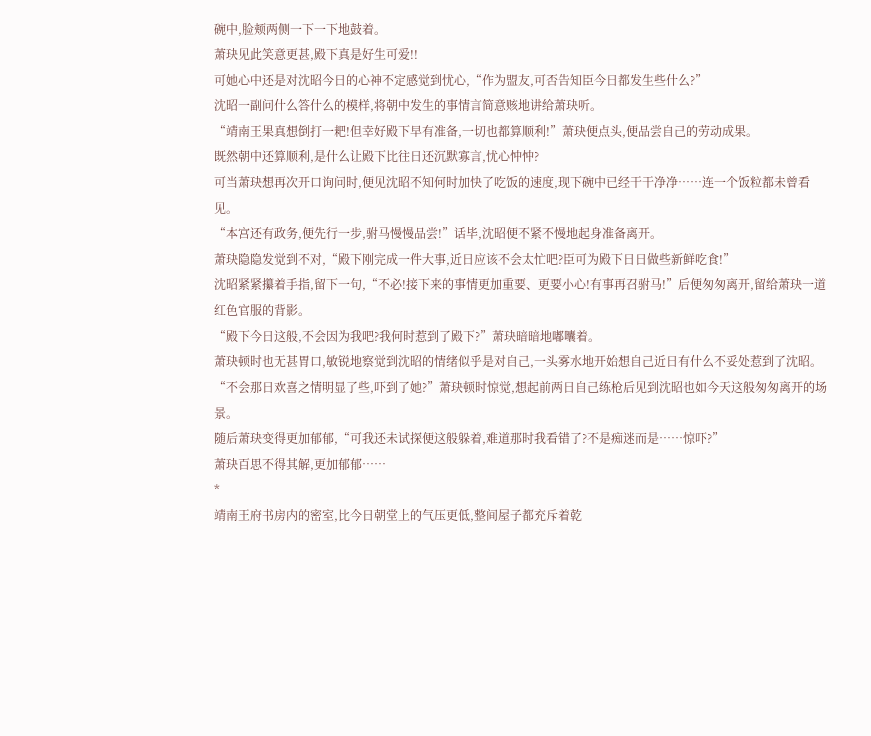碗中,脸颊两侧一下一下地鼓着。
萧玦见此笑意更甚,殿下真是好生可爱!!
可她心中还是对沈昭今日的心神不定感觉到忧心,“作为盟友,可否告知臣今日都发生些什么?”
沈昭一副问什么答什么的模样,将朝中发生的事情言简意赅地讲给萧玦听。
“靖南王果真想倒打一耙!但幸好殿下早有准备,一切也都算顺利!”萧玦便点头,便品尝自己的劳动成果。
既然朝中还算顺利,是什么让殿下比往日还沉默寡言,忧心忡忡?
可当萧玦想再次开口询问时,便见沈昭不知何时加快了吃饭的速度,现下碗中已经干干净净……连一个饭粒都未曾看见。
“本宫还有政务,便先行一步,驸马慢慢品尝!”话毕,沈昭便不紧不慢地起身准备离开。
萧玦隐隐发觉到不对,“殿下刚完成一件大事,近日应该不会太忙吧?臣可为殿下日日做些新鲜吃食!”
沈昭紧紧攥着手指,留下一句,“不必!接下来的事情更加重要、更要小心!有事再召驸马!”后便匆匆离开,留给萧玦一道红色官服的背影。
“殿下今日这般,不会因为我吧?我何时惹到了殿下?”萧玦暗暗地嘟囔着。
萧玦顿时也无甚胃口,敏锐地察觉到沈昭的情绪似乎是对自己,一头雾水地开始想自己近日有什么不妥处惹到了沈昭。
“不会那日欢喜之情明显了些,吓到了她?”萧玦顿时惊觉,想起前两日自己练枪后见到沈昭也如今天这般匆匆离开的场景。
随后萧玦变得更加郁郁,“可我还未试探便这般躲着,难道那时我看错了?不是痴迷而是……惊吓?”
萧玦百思不得其解,更加郁郁……
*
靖南王府书房内的密室,比今日朝堂上的气压更低,整间屋子都充斥着乾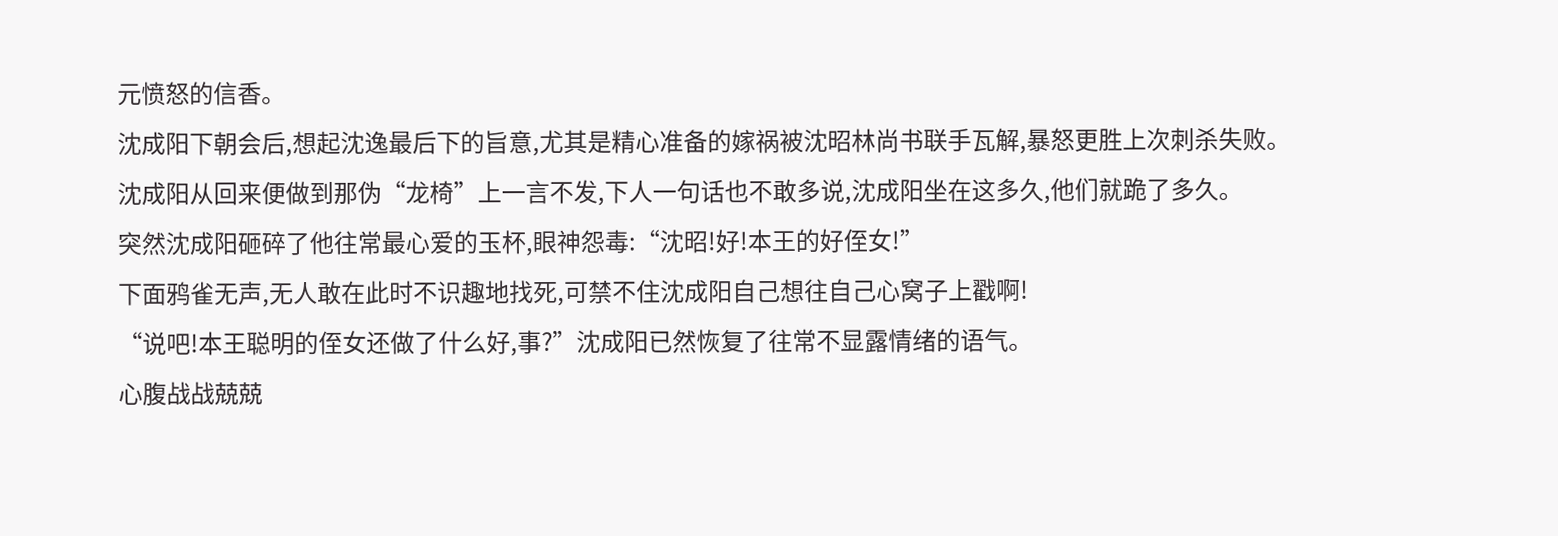元愤怒的信香。
沈成阳下朝会后,想起沈逸最后下的旨意,尤其是精心准备的嫁祸被沈昭林尚书联手瓦解,暴怒更胜上次刺杀失败。
沈成阳从回来便做到那伪“龙椅”上一言不发,下人一句话也不敢多说,沈成阳坐在这多久,他们就跪了多久。
突然沈成阳砸碎了他往常最心爱的玉杯,眼神怨毒:“沈昭!好!本王的好侄女!”
下面鸦雀无声,无人敢在此时不识趣地找死,可禁不住沈成阳自己想往自己心窝子上戳啊!
“说吧!本王聪明的侄女还做了什么好,事?”沈成阳已然恢复了往常不显露情绪的语气。
心腹战战兢兢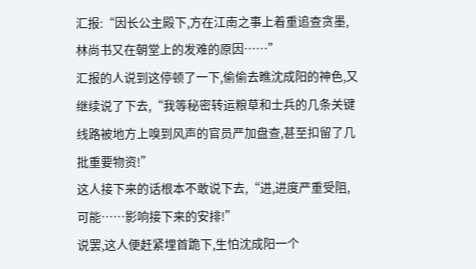汇报:“因长公主殿下,方在江南之事上着重追查贪墨,林尚书又在朝堂上的发难的原因……”
汇报的人说到这停顿了一下,偷偷去瞧沈成阳的神色,又继续说了下去,“我等秘密转运粮草和士兵的几条关键线路被地方上嗅到风声的官员严加盘查,甚至扣留了几批重要物资!”
这人接下来的话根本不敢说下去,“进,进度严重受阻,可能……影响接下来的安排!”
说罢,这人便赶紧埋首跪下,生怕沈成阳一个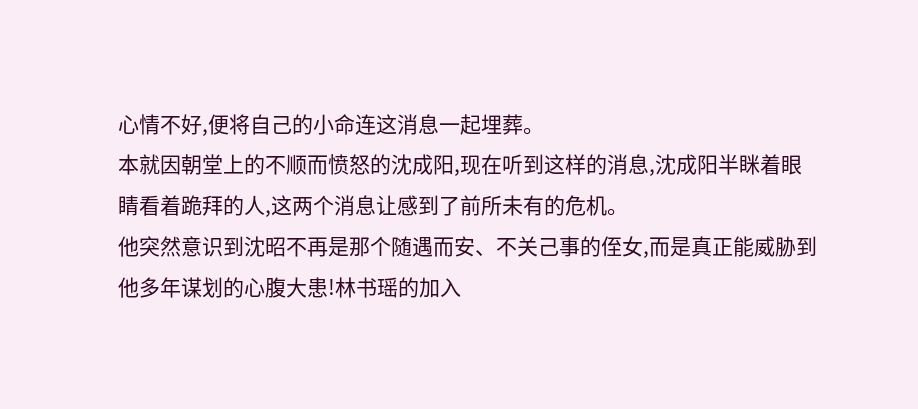心情不好,便将自己的小命连这消息一起埋葬。
本就因朝堂上的不顺而愤怒的沈成阳,现在听到这样的消息,沈成阳半眯着眼睛看着跪拜的人,这两个消息让感到了前所未有的危机。
他突然意识到沈昭不再是那个随遇而安、不关己事的侄女,而是真正能威胁到他多年谋划的心腹大患!林书瑶的加入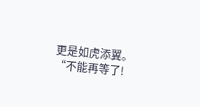更是如虎添翼。
“不能再等了!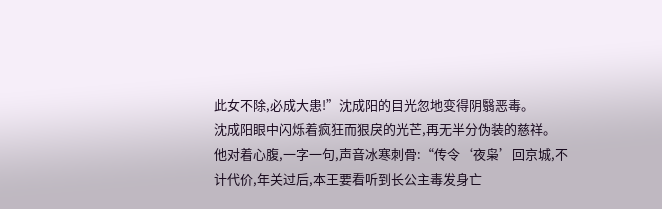此女不除,必成大患!”沈成阳的目光忽地变得阴翳恶毒。
沈成阳眼中闪烁着疯狂而狠戾的光芒,再无半分伪装的慈祥。
他对着心腹,一字一句,声音冰寒刺骨:“传令‘夜枭’回京城,不计代价,年关过后,本王要看听到长公主毒发身亡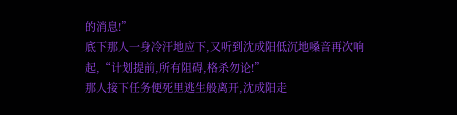的消息!”
底下那人一身冷汗地应下,又听到沈成阳低沉地嗓音再次响起,“计划提前,所有阻碍,格杀勿论!”
那人接下任务便死里逃生般离开,沈成阳走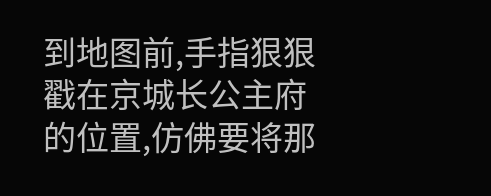到地图前,手指狠狠戳在京城长公主府的位置,仿佛要将那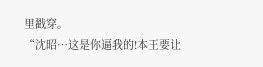里戳穿。
“沈昭…这是你逼我的!本王要让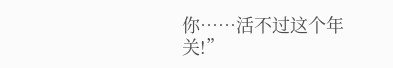你……活不过这个年关!”